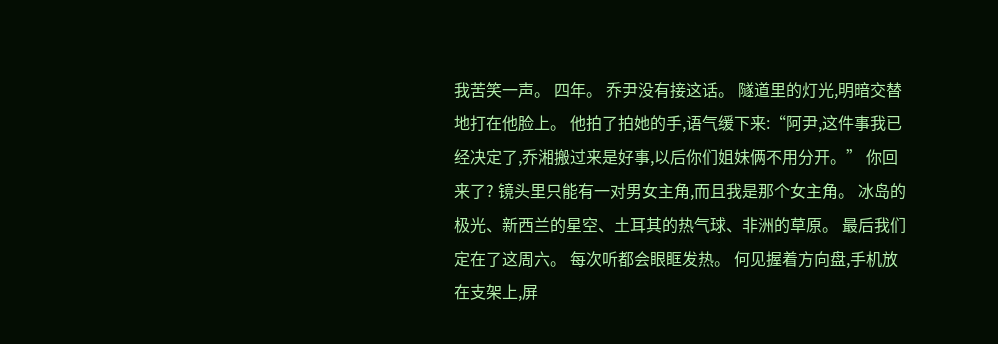我苦笑一声。 四年。 乔尹没有接这话。 隧道里的灯光,明暗交替地打在他脸上。 他拍了拍她的手,语气缓下来:“阿尹,这件事我已经决定了,乔湘搬过来是好事,以后你们姐妹俩不用分开。” 你回来了? 镜头里只能有一对男女主角,而且我是那个女主角。 冰岛的极光、新西兰的星空、土耳其的热气球、非洲的草原。 最后我们定在了这周六。 每次听都会眼眶发热。 何见握着方向盘,手机放在支架上,屏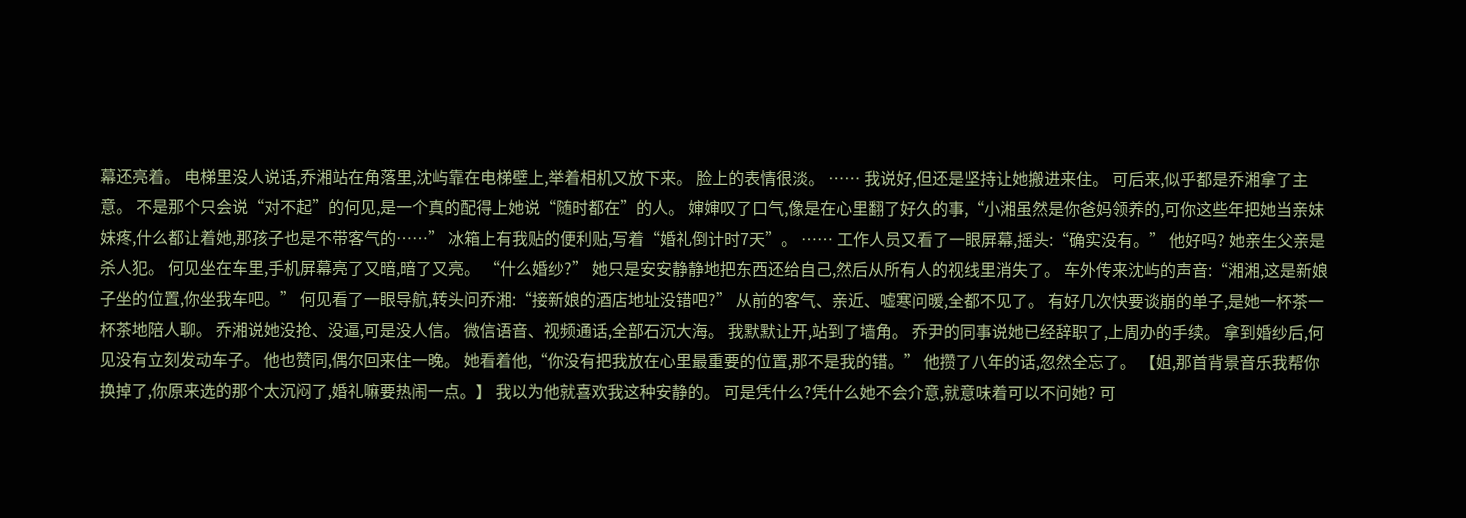幕还亮着。 电梯里没人说话,乔湘站在角落里,沈屿靠在电梯壁上,举着相机又放下来。 脸上的表情很淡。 …… 我说好,但还是坚持让她搬进来住。 可后来,似乎都是乔湘拿了主意。 不是那个只会说“对不起”的何见,是一个真的配得上她说“随时都在”的人。 婶婶叹了口气,像是在心里翻了好久的事,“小湘虽然是你爸妈领养的,可你这些年把她当亲妹妹疼,什么都让着她,那孩子也是不带客气的……” 冰箱上有我贴的便利贴,写着“婚礼倒计时7天”。 …… 工作人员又看了一眼屏幕,摇头:“确实没有。” 他好吗? 她亲生父亲是杀人犯。 何见坐在车里,手机屏幕亮了又暗,暗了又亮。 “什么婚纱?” 她只是安安静静地把东西还给自己,然后从所有人的视线里消失了。 车外传来沈屿的声音:“湘湘,这是新娘子坐的位置,你坐我车吧。” 何见看了一眼导航,转头问乔湘:“接新娘的酒店地址没错吧?” 从前的客气、亲近、嘘寒问暖,全都不见了。 有好几次快要谈崩的单子,是她一杯茶一杯茶地陪人聊。 乔湘说她没抢、没逼,可是没人信。 微信语音、视频通话,全部石沉大海。 我默默让开,站到了墙角。 乔尹的同事说她已经辞职了,上周办的手续。 拿到婚纱后,何见没有立刻发动车子。 他也赞同,偶尔回来住一晚。 她看着他,“你没有把我放在心里最重要的位置,那不是我的错。” 他攒了八年的话,忽然全忘了。 【姐,那首背景音乐我帮你换掉了,你原来选的那个太沉闷了,婚礼嘛要热闹一点。】 我以为他就喜欢我这种安静的。 可是凭什么?凭什么她不会介意,就意味着可以不问她? 可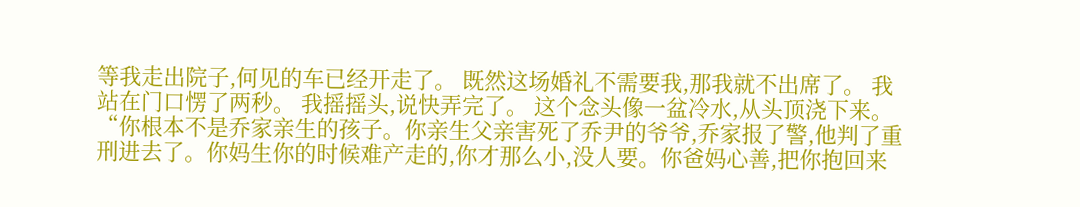等我走出院子,何见的车已经开走了。 既然这场婚礼不需要我,那我就不出席了。 我站在门口愣了两秒。 我摇摇头,说快弄完了。 这个念头像一盆冷水,从头顶浇下来。 “你根本不是乔家亲生的孩子。你亲生父亲害死了乔尹的爷爷,乔家报了警,他判了重刑进去了。你妈生你的时候难产走的,你才那么小,没人要。你爸妈心善,把你抱回来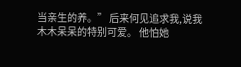当亲生的养。” 后来何见追求我,说我木木呆呆的特别可爱。 他怕她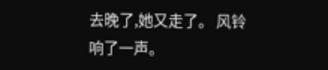去晚了,她又走了。 风铃响了一声。